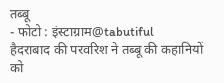तब्बू
- फोटो : इंस्टाग्राम@tabutiful
हैदराबाद की परवरिश ने तब्बू की कहानियों को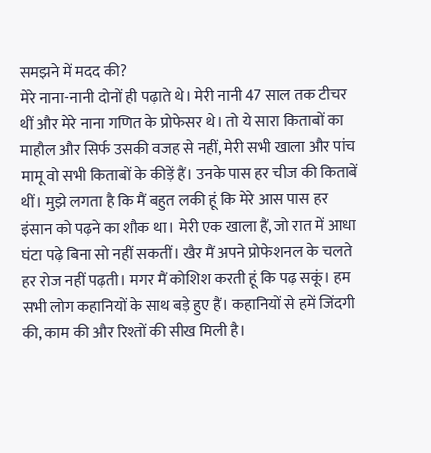समझने में मदद की?
मेरे नाना-नानी दोनों ही पढ़ाते थे। मेरी नानी 47 साल तक टीचर थीं और मेरे नाना गणित के प्रोफेसर थे। तो ये सारा किताबों का माहौल और सिर्फ उसकी वजह से नहीं, मेरी सभी खाला और पांच मामू वो सभी किताबों के कीड़ें हैं। उनके पास हर चीज की किताबें थीं। मुझे लगता है कि मैं बहुत लकी हूं कि मेरे आस पास हर इंसान को पढ़ने का शौक था। मेरी एक खाला हैं, जो रात में आधा घंटा पढ़े बिना सो नहीं सकतीं। खैर मैं अपने प्रोफेशनल के चलते हर रोज नहीं पढ़ती। मगर मैं कोशिश करती हूं कि पढ़ सकूं। हम सभी लोग कहानियों के साथ बड़े हुए हैं। कहानियों से हमें जिंदगी की, काम की और रिश्तों की सीख मिली है।